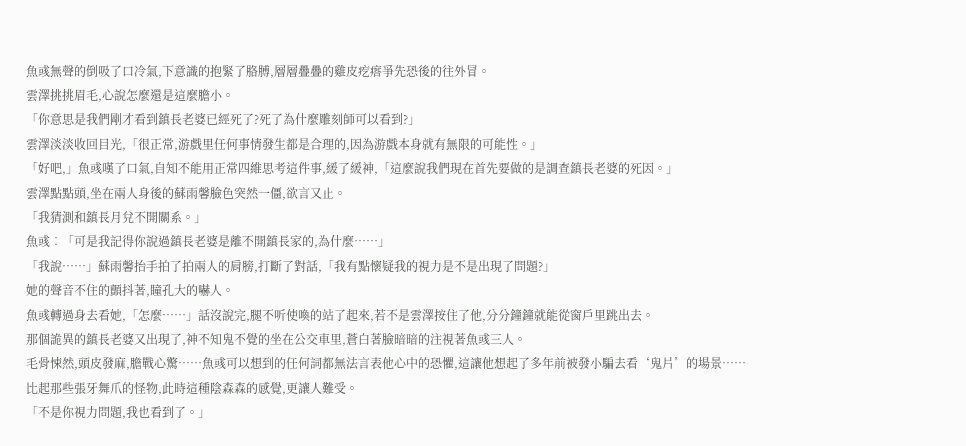魚彧無聲的倒吸了口冷氣,下意識的抱緊了胳膊,層層疊疊的雞皮疙瘩爭先恐後的往外冒。
雲澤挑挑眉毛,心說怎麼還是這麼膽小。
「你意思是我們剛才看到鎮長老婆已經死了?死了為什麼雕刻師可以看到?」
雲澤淡淡收回目光,「很正常,游戲里任何事情發生都是合理的,因為游戲本身就有無限的可能性。」
「好吧,」魚彧嘆了口氣,自知不能用正常四維思考這件事,緩了緩神,「這麼說我們現在首先要做的是調查鎮長老婆的死因。」
雲澤點點頭,坐在兩人身後的蘇雨馨臉色突然一僵,欲言又止。
「我猜測和鎮長月兌不開關系。」
魚彧︰「可是我記得你說過鎮長老婆是離不開鎮長家的,為什麼……」
「我說……」蘇雨馨抬手拍了拍兩人的肩膀,打斷了對話,「我有點懷疑我的視力是不是出現了問題?」
她的聲音不住的顫抖著,瞳孔大的嚇人。
魚彧轉過身去看她,「怎麼……」話沒說完,腿不听使喚的站了起來,若不是雲澤按住了他,分分鐘鐘就能從窗戶里跳出去。
那個詭異的鎮長老婆又出現了,神不知鬼不覺的坐在公交車里,蒼白著臉暗暗的注視著魚彧三人。
毛骨悚然,頭皮發麻,膽戰心驚……魚彧可以想到的任何詞都無法言表他心中的恐懼,這讓他想起了多年前被發小騙去看‘鬼片’的場景……
比起那些張牙舞爪的怪物,此時這種陰森森的感覺,更讓人難受。
「不是你視力問題,我也看到了。」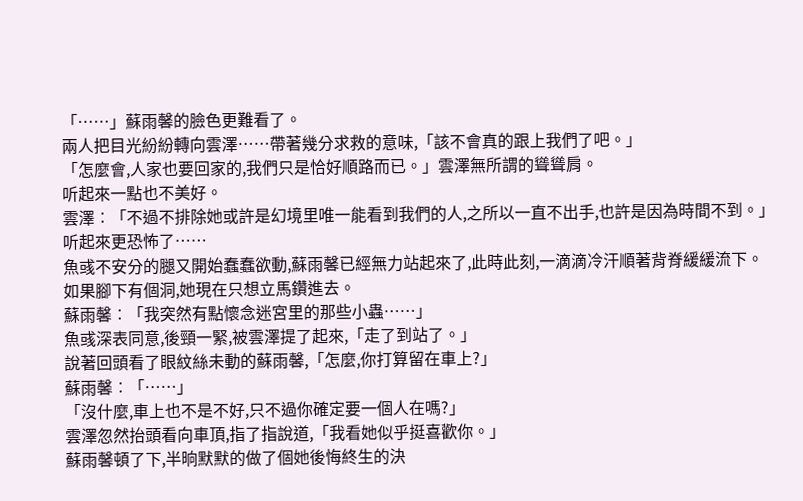「……」蘇雨馨的臉色更難看了。
兩人把目光紛紛轉向雲澤……帶著幾分求救的意味,「該不會真的跟上我們了吧。」
「怎麼會,人家也要回家的,我們只是恰好順路而已。」雲澤無所謂的聳聳肩。
听起來一點也不美好。
雲澤︰「不過不排除她或許是幻境里唯一能看到我們的人,之所以一直不出手,也許是因為時間不到。」
听起來更恐怖了……
魚彧不安分的腿又開始蠢蠢欲動,蘇雨馨已經無力站起來了,此時此刻,一滴滴冷汗順著背脊緩緩流下。
如果腳下有個洞,她現在只想立馬鑽進去。
蘇雨馨︰「我突然有點懷念迷宮里的那些小蟲……」
魚彧深表同意,後頸一緊,被雲澤提了起來,「走了到站了。」
說著回頭看了眼紋絲未動的蘇雨馨,「怎麼,你打算留在車上?」
蘇雨馨︰「……」
「沒什麼,車上也不是不好,只不過你確定要一個人在嗎?」
雲澤忽然抬頭看向車頂,指了指說道,「我看她似乎挺喜歡你。」
蘇雨馨頓了下,半晌默默的做了個她後悔終生的決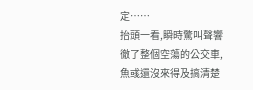定……
抬頭一看,瞬時驚叫聲響徹了整個空蕩的公交車,魚彧還沒來得及搞清楚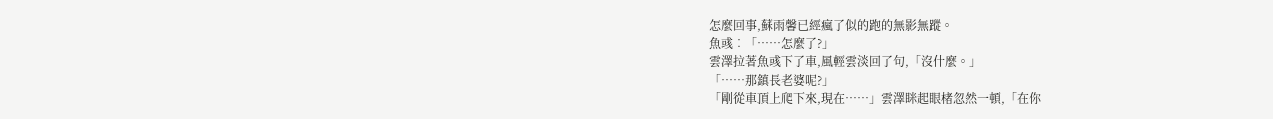怎麼回事,蘇雨馨已經瘋了似的跑的無影無蹤。
魚彧︰「……怎麼了?」
雲澤拉著魚彧下了車,風輕雲淡回了句,「沒什麼。」
「……那鎮長老婆呢?」
「剛從車頂上爬下來,現在……」雲澤眯起眼楮忽然一頓,「在你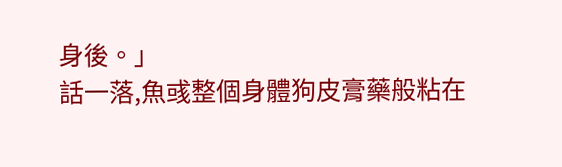身後。」
話一落,魚彧整個身體狗皮膏藥般粘在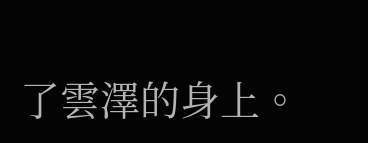了雲澤的身上。